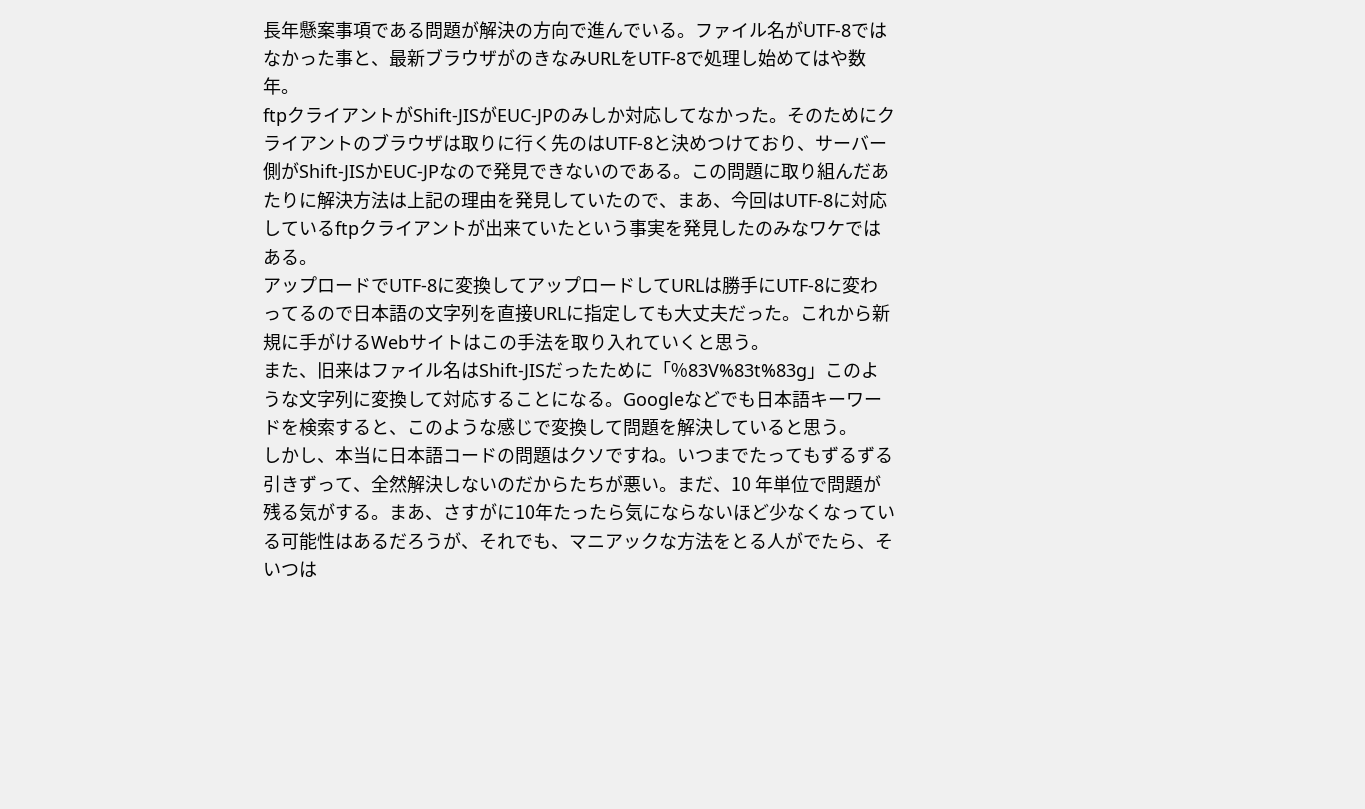長年懸案事項である問題が解決の方向で進んでいる。ファイル名がUTF-8ではなかった事と、最新ブラウザがのきなみURLをUTF-8で処理し始めてはや数年。
ftpクライアントがShift-JISがEUC-JPのみしか対応してなかった。そのためにクライアントのブラウザは取りに行く先のはUTF-8と決めつけており、サーバー側がShift-JISかEUC-JPなので発見できないのである。この問題に取り組んだあたりに解決方法は上記の理由を発見していたので、まあ、今回はUTF-8に対応しているftpクライアントが出来ていたという事実を発見したのみなワケではある。
アップロードでUTF-8に変換してアップロードしてURLは勝手にUTF-8に変わってるので日本語の文字列を直接URLに指定しても大丈夫だった。これから新規に手がけるWebサイトはこの手法を取り入れていくと思う。
また、旧来はファイル名はShift-JISだったために「%83V%83t%83g」このような文字列に変換して対応することになる。Googleなどでも日本語キーワードを検索すると、このような感じで変換して問題を解決していると思う。
しかし、本当に日本語コードの問題はクソですね。いつまでたってもずるずる引きずって、全然解決しないのだからたちが悪い。まだ、10 年単位で問題が残る気がする。まあ、さすがに10年たったら気にならないほど少なくなっている可能性はあるだろうが、それでも、マニアックな方法をとる人がでたら、そいつは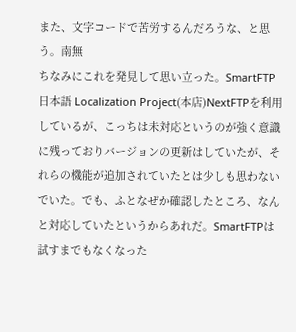また、文字コードで苦労するんだろうな、と思う。南無
ちなみにこれを発見して思い立った。SmartFTP 日本語 Localization Project(本店)NextFTPを利用しているが、こっちは未対応というのが強く意識に残っておりバージョンの更新はしていたが、それらの機能が追加されていたとは少しも思わないでいた。でも、ふとなぜか確認したところ、なんと対応していたというからあれだ。SmartFTPは試すまでもなくなった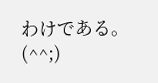わけである。(^^;)